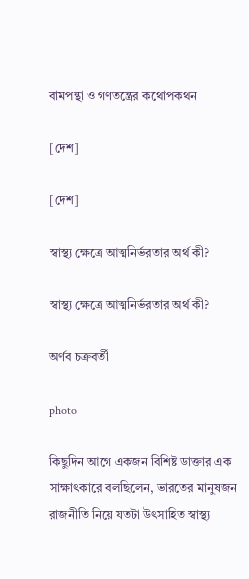বামপন্থা ও গণতন্ত্রের কথোপকথন

[দেশ]

[দেশ]

স্বাস্থ্য ক্ষেত্রে আত্মনির্ভরতার অর্থ কী?

স্বাস্থ্য ক্ষেত্রে আত্মনির্ভরতার অর্থ কী?

অর্ণব চক্রবর্তী

photo

কিছুদিন আগে একজন বিশিষ্ট ডাক্তার এক সাক্ষাৎকারে বলছিলেন, ভারতের মানুষজন রাজনীতি নিয়ে যতটা উৎসাহিত স্বাস্থ্য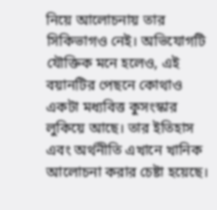নিয়ে আলোচনায় তার সিকিভাগও নেই। অভিযোগটি যৌক্তিক মনে হলেও, এই বয়ানটির পেছনে কোথাও একটা মধ্যবিত্ত কুসংস্কার লুকিয়ে আছে। তার ইতিহাস এবং অর্থনীতি এখানে খানিক আলোচনা করার চেষ্টা হয়েছে।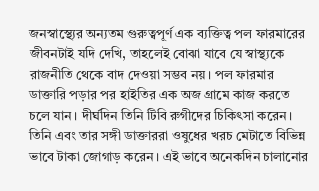জনস্বাস্থ্যের অন্যতম গুরুত্বপূর্ণ এক ব্যক্তিত্ব পল ফারমারের জীবনটাই যদি দেখি, তাহলেই বোঝা যাবে যে স্বাস্থ্যকে রাজনীতি থেকে বাদ দেওয়া সম্ভব নয়। পল ফারমার ডাক্তারি পড়ার পর হাইতির এক অজ গ্রামে কাজ করতে চলে যান। দীর্ঘদিন তিনি টিবি রুগীদের চিকিৎসা করেন। তিনি এবং তার সঙ্গী ডাক্তাররা ওষুধের খরচ মেটাতে বিভিন্ন ভাবে টাকা জোগাড় করেন। এই ভাবে অনেকদিন চালানোর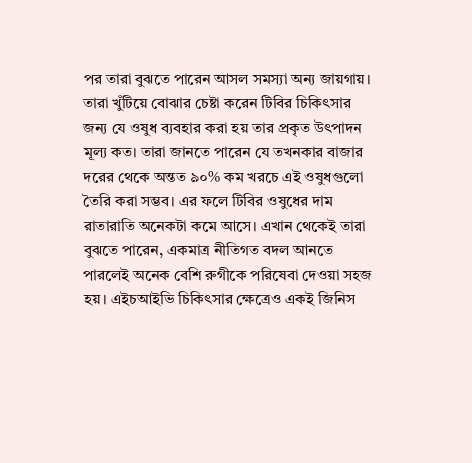পর তারা বুঝতে পারেন আসল সমস্যা অন্য জায়গায়। তারা খুঁটিয়ে বোঝার চেষ্টা করেন টিবির চিকিৎসার জন্য যে ওষুধ ব্যবহার করা হয় তার প্রকৃত উৎপাদন মূল্য কত। তারা জানতে পারেন যে তখনকার বাজার দরের থেকে অন্তত ৯০% কম খরচে এই ওষুধগুলো তৈরি করা সম্ভব। এর ফলে টিবির ওষুধের দাম রাতারাতি অনেকটা কমে আসে। এখান থেকেই তারা বুঝতে পারেন, একমাত্র নীতিগত বদল আনতে পারলেই অনেক বেশি রুগীকে পরিষেবা দেওয়া সহজ হয়। এইচআইভি চিকিৎসার ক্ষেত্রেও একই জিনিস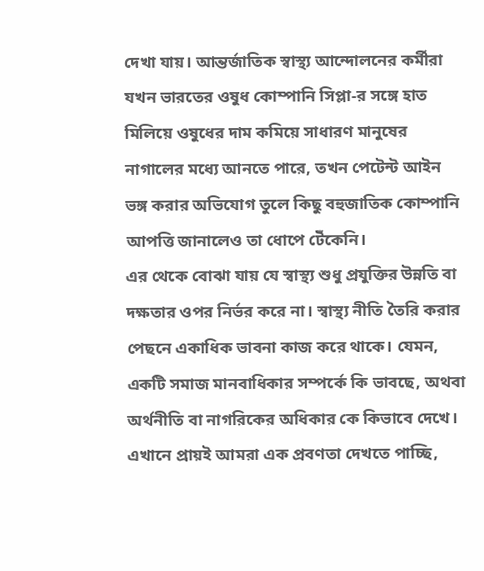দেখা যায়। আন্তর্জাতিক স্বাস্থ্য আন্দোলনের কর্মীরা যখন ভারতের ওষুধ কোম্পানি সিপ্লা-র সঙ্গে হাত মিলিয়ে ওষুধের দাম কমিয়ে সাধারণ মানুষের নাগালের মধ্যে আনতে পারে, তখন পেটেন্ট আইন ভঙ্গ করার অভিযোগ তুলে কিছু বহুজাতিক কোম্পানি আপত্তি জানালেও তা ধোপে টেঁকেনি।
এর থেকে বোঝা যায় যে স্বাস্থ্য শুধু প্রযুক্তির উন্নতি বা দক্ষতার ওপর নির্ভর করে না। স্বাস্থ্য নীতি তৈরি করার পেছনে একাধিক ভাবনা কাজ করে থাকে। যেমন, একটি সমাজ মানবাধিকার সম্পর্কে কি ভাবছে, অথবা অর্থনীতি বা নাগরিকের অধিকার কে কিভাবে দেখে। এখানে প্রায়ই আমরা এক প্রবণতা দেখতে পাচ্ছি,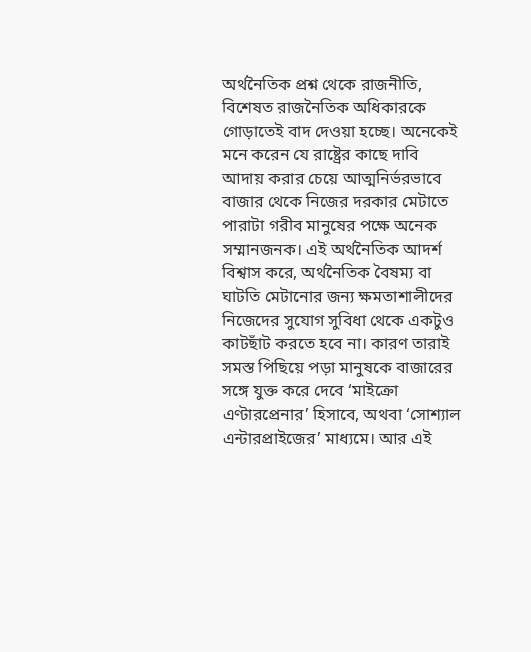অর্থনৈতিক প্রশ্ন থেকে রাজনীতি, বিশেষত রাজনৈতিক অধিকারকে গোড়াতেই বাদ দেওয়া হচ্ছে। অনেকেই মনে করেন যে রাষ্ট্রের কাছে দাবি আদায় করার চেয়ে আত্মনির্ভরভাবে বাজার থেকে নিজের দরকার মেটাতে পারাটা গরীব মানুষের পক্ষে অনেক সম্মানজনক। এই অর্থনৈতিক আদর্শ বিশ্বাস করে, অর্থনৈতিক বৈষম্য বা ঘাটতি মেটানোর জন্য ক্ষমতাশালীদের নিজেদের সুযোগ সুবিধা থেকে একটুও কাটছাঁট করতে হবে না। কারণ তারাই সমস্ত পিছিয়ে পড়া মানুষকে বাজারের সঙ্গে যুক্ত করে দেবে ‘মাইক্রো এণ্টারপ্রেনার’ হিসাবে, অথবা ‘সোশ্যাল এন্টারপ্রাইজের’ মাধ্যমে। আর এই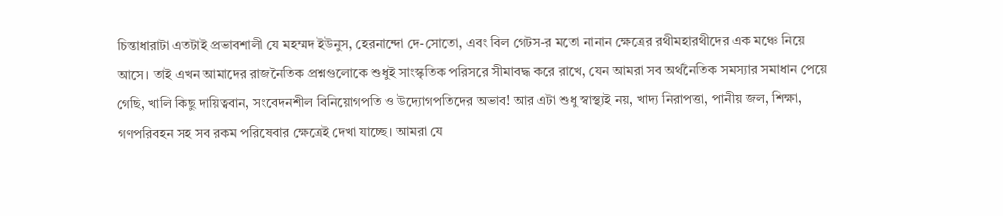চিন্তাধারাটা এতটাই প্রভাবশালী যে মহম্মদ ইউনুস, হেরনান্দো দে-সোতো, এবং বিল গেটস-র মতো নানান ক্ষেত্রের রথীমহারথীদের এক মঞ্চে নিয়ে আসে। তাই এখন আমাদের রাজনৈতিক প্রশ্নগুলোকে শুধুই সাংস্কৃতিক পরিসরে সীমাবদ্ধ করে রাখে, যেন আমরা সব অর্থনৈতিক সমস্যার সমাধান পেয়ে গেছি, খালি কিছু দায়িত্ববান, সংবেদনশীল বিনিয়োগপতি ও উদ্যোগপতিদের অভাব! আর এটা শুধু স্বাস্থ্যই নয়, খাদ্য নিরাপত্তা, পানীয় জল, শিক্ষা, গণপরিবহন সহ সব রকম পরিষেবার ক্ষেত্রেই দেখা যাচ্ছে। আমরা যে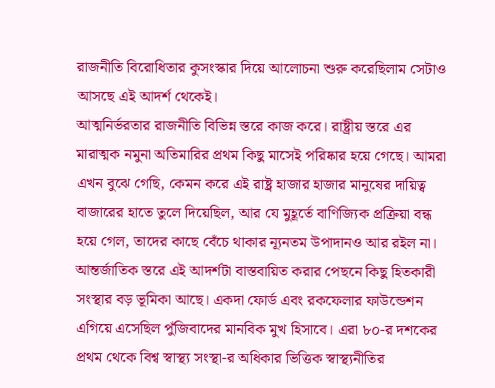রাজনীতি বিরোধিতার কুসংস্কার দিয়ে আলোচনা শুরু করেছিলাম সেটাও আসছে এই আদর্শ থেকেই।
আত্মনির্ভরতার রাজনীতি বিভিন্ন স্তরে কাজ করে। রাষ্ট্রীয় স্তরে এর মারাত্মক নমুনা অতিমারির প্রথম কিছু মাসেই পরিষ্কার হয়ে গেছে। আমরা এখন বুঝে গেছি, কেমন করে এই রাষ্ট্র হাজার হাজার মানুষের দায়িত্ব বাজারের হাতে তুলে দিয়েছিল, আর যে মুহূর্তে বাণিজ্যিক প্রক্রিয়া বন্ধ হয়ে গেল, তাদের কাছে বেঁচে থাকার ন্যূনতম উপাদানও আর রইল না। আন্তর্জাতিক স্তরে এই আদর্শটা বাস্তবায়িত করার পেছনে কিছু হিতকারী সংস্থার বড় ভূমিকা আছে। একদা ফোর্ড এবং রকফেলার ফাউন্ডেশন এগিয়ে এসেছিল পুঁজিবাদের মানবিক মুখ হিসাবে। এরা ৮০-র দশকের প্রথম থেকে বিশ্ব স্বাস্থ্য সংস্থা-র অধিকার ভিত্তিক স্বাস্থ্যনীতির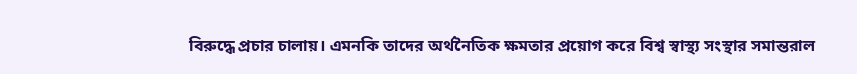বিরুদ্ধে প্রচার চালায়। এমনকি তাদের অর্থনৈতিক ক্ষমতার প্রয়োগ করে বিশ্ব স্বাস্থ্য সংস্থার সমান্তরাল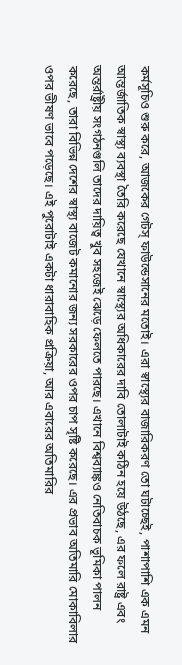কর্মসূচিও শুরু করে, আজকের গেটস্ ফাউন্ডেসানের মতোই। এরা স্বাস্থ্যের বাজারিকরণ তো ঘটাচ্ছেই, পাশাপাশি এক এমন আন্তর্জাতিক স্বাস্থ্য ব্যবস্থা তৈরি করেছে যেখানে স্বাস্থ্যের অধিকারের দাবি তোলাটাই কঠিন হয়ে উঠছে, এর ফলে রাষ্ট্র এবং অন্তর্রাষ্ট্রীয় সংগঠনগুলি তাদের দায়িত্ব খুব সহজেই ঝেড়ে ফেলতে পারছে। এখানে বিশ্বব্যাঙ্কও নেতিবাচক ভূমিকা পালন করেছে, তারা বিভিন্ন দেশের স্বাস্থ্য বাজেট কমানোর জন্য সরকারের ওপর চাপ সৃষ্টি করেছে। এর প্রভাব অতিমারি মোকাবিলার ওপর ভীষণ ভাবে পড়েছে। এই পুরোটাই একটা ধারাবাহিক প্রক্রিয়া, আর এবারের অতিমারির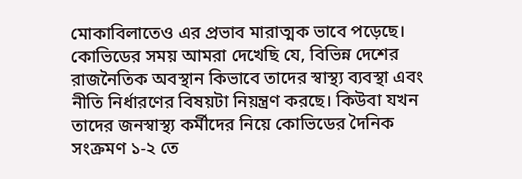মোকাবিলাতেও এর প্রভাব মারাত্মক ভাবে পড়েছে।
কোভিডের সময় আমরা দেখেছি যে, বিভিন্ন দেশের রাজনৈতিক অবস্থান কিভাবে তাদের স্বাস্থ্য ব্যবস্থা এবং নীতি নির্ধারণের বিষয়টা নিয়ন্ত্রণ করছে। কিউবা যখন তাদের জনস্বাস্থ্য কর্মীদের নিয়ে কোভিডের দৈনিক সংক্রমণ ১-২ তে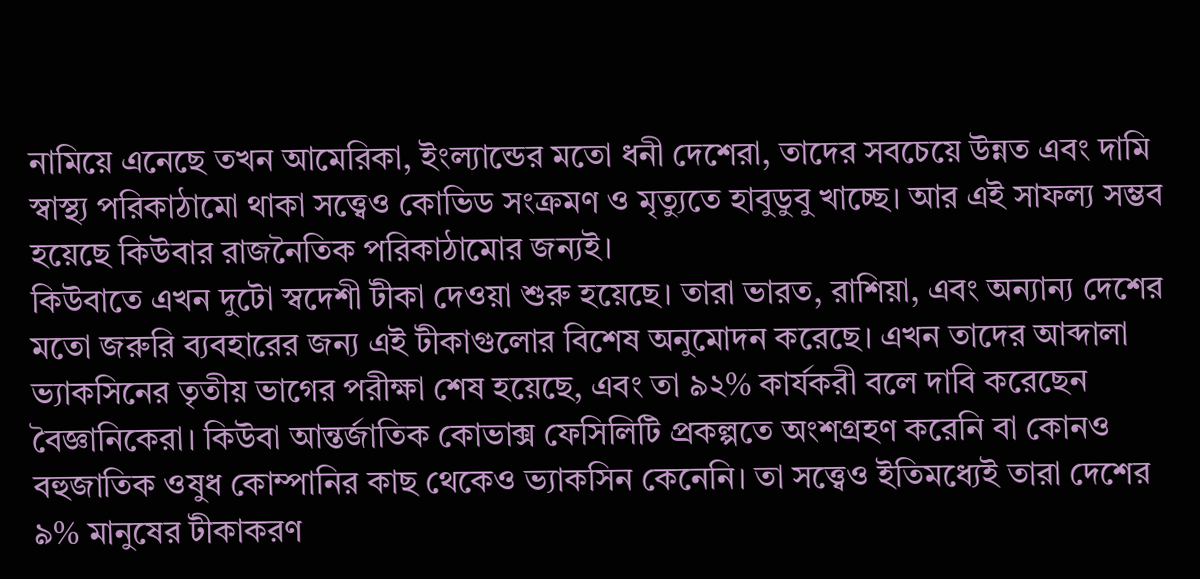নামিয়ে এনেছে তখন আমেরিকা, ইংল্যান্ডের মতো ধনী দেশেরা, তাদের সবচেয়ে উন্নত এবং দামি স্বাস্থ্য পরিকাঠামো থাকা সত্ত্বেও কোভিড সংক্রমণ ও মৃত্যুতে হাবুডুবু খাচ্ছে। আর এই সাফল্য সম্ভব হয়েছে কিউবার রাজনৈতিক পরিকাঠামোর জন্যই।
কিউবাতে এখন দুটো স্বদেশী টীকা দেওয়া শুরু হয়েছে। তারা ভারত, রাশিয়া, এবং অন্যান্য দেশের মতো জরুরি ব্যবহারের জন্য এই টীকাগুলোর বিশেষ অনুমোদন করেছে। এখন তাদের আব্দালা ভ্যাকসিনের তৃতীয় ভাগের পরীক্ষা শেষ হয়েছে, এবং তা ৯২% কার্যকরী বলে দাবি করেছেন বৈজ্ঞানিকেরা। কিউবা আন্তর্জাতিক কোভাক্স ফেসিলিটি প্রকল্পতে অংশগ্রহণ করেনি বা কোনও বহুজাতিক ওষুধ কোম্পানির কাছ থেকেও ভ্যাকসিন কেনেনি। তা সত্ত্বেও ইতিমধ্যেই তারা দেশের ৯% মানুষের টীকাকরণ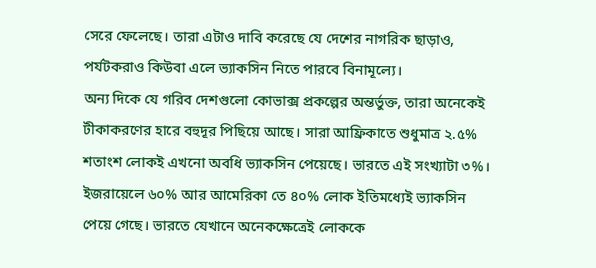সেরে ফেলেছে। তারা এটাও দাবি করেছে যে দেশের নাগরিক ছাড়াও, পর্যটকরাও কিউবা এলে ভ্যাকসিন নিতে পারবে বিনামূল্যে।
অন্য দিকে যে গরিব দেশগুলো কোভাক্স প্রকল্পের অন্তর্ভুক্ত, তারা অনেকেই  টীকাকরণের হারে বহুদূর পিছিয়ে আছে। সারা আফ্রিকাতে শুধুমাত্র ২.৫% শতাংশ লোকই এখনো অবধি ভ্যাকসিন পেয়েছে। ভারতে এই সংখ্যাটা ৩%। ইজরায়েলে ৬০% আর আমেরিকা তে ৪০% লোক ইতিমধ্যেই ভ্যাকসিন পেয়ে গেছে। ভারতে যেখানে অনেকক্ষেত্রেই লোককে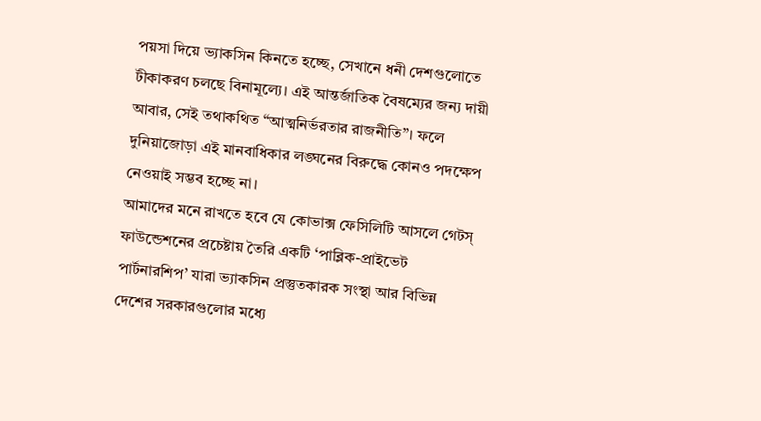পয়সা দিয়ে ভ্যাকসিন কিনতে হচ্ছে, সেখানে ধনী দেশগুলোতে টীকাকরণ চলছে বিনামূল্যে। এই আন্তর্জাতিক বৈষম্যের জন্য দায়ী আবার, সেই তথাকথিত “আত্মনির্ভরতার রাজনীতি”। ফলে দুনিয়াজোড়া এই মানবাধিকার লঙ্ঘনের বিরুদ্ধে কোনও পদক্ষেপ নেওয়াই সম্ভব হচ্ছে না।
আমাদের মনে রাখতে হবে যে কোভাক্স ফেসিলিটি আসলে গেটস্ ফাউন্ডেশনের প্রচেষ্টায় তৈরি একটি ‘পাব্লিক-প্রাইভেট পার্টনারশিপ’ যারা ভ্যাকসিন প্রস্তুতকারক সংস্থা আর বিভিন্ন দেশের সরকারগুলোর মধ্যে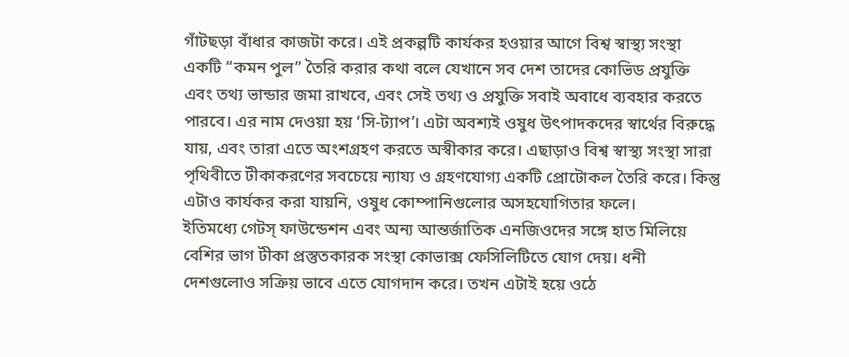গাঁটছড়া বাঁধার কাজটা করে। এই প্রকল্পটি কার্যকর হওয়ার আগে বিশ্ব স্বাস্থ্য সংস্থা একটি “কমন পুল” তৈরি করার কথা বলে যেখানে সব দেশ তাদের কোভিড প্রযুক্তি এবং তথ্য ভান্ডার জমা রাখবে, এবং সেই তথ্য ও প্রযুক্তি সবাই অবাধে ব্যবহার করতে পারবে। এর নাম দেওয়া হয় ‘সি-ট্যাপ’। এটা অবশ্যই ওষুধ উৎপাদকদের স্বার্থের বিরুদ্ধে যায়, এবং তারা এতে অংশগ্রহণ করতে অস্বীকার করে। এছাড়াও বিশ্ব স্বাস্থ্য সংস্থা সারা পৃথিবীতে টীকাকরণের সবচেয়ে ন্যায্য ও গ্রহণযোগ্য একটি প্রোটোকল তৈরি করে। কিন্তু এটাও কার্যকর করা যায়নি, ওষুধ কোম্পানিগুলোর অসহযোগিতার ফলে।
ইতিমধ্যে গেটস্ ফাউন্ডেশন এবং অন্য আন্তর্জাতিক এনজিওদের সঙ্গে হাত মিলিয়ে বেশির ভাগ টীকা প্রস্তুতকারক সংস্থা কোভাক্স ফেসিলিটিতে যোগ দেয়। ধনী দেশগুলোও সক্রিয় ভাবে এতে যোগদান করে। তখন এটাই হয়ে ওঠে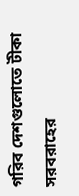গরিব দেশগুলোতে টীকা সরবরাহের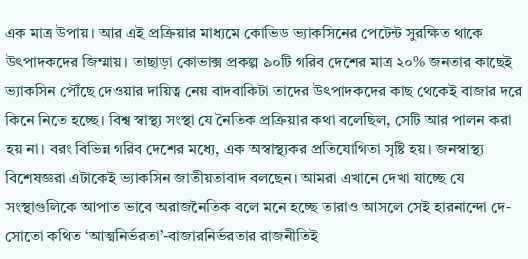এক মাত্র উপায়। আর এই প্রক্রিয়ার মাধ্যমে কোভিড ভ্যাকসিনের পেটেন্ট সুরক্ষিত থাকে উৎপাদকদের জিম্মায়। তাছাড়া কোভাক্স প্রকল্প ৯০টি গরিব দেশের মাত্র ২০% জনতার কাছেই ভ্যাকসিন পৌঁছে দেওয়ার দায়িত্ব নেয় বাদবাকিটা তাদের উৎপাদকদের কাছ থেকেই বাজার দরে কিনে নিতে হচ্ছে। বিশ্ব স্বাস্থ্য সংস্থা যে নৈতিক প্রক্রিয়ার কথা বলেছিল, সেটি আর পালন করা হয় না। বরং বিভিন্ন গরিব দেশের মধ্যে, এক অস্বাস্থ্যকর প্রতিযোগিতা সৃষ্টি হয়। জনস্বাস্থ্য বিশেষজ্ঞরা এটাকেই ভ্যাকসিন জাতীয়তাবাদ বলছেন। আমরা এখানে দেখা যাচ্ছে যে সংস্থাগুলিকে আপাত ভাবে অরাজনৈতিক বলে মনে হচ্ছে তারাও আসলে সেই হারনান্দো দে-সোতো কথিত ‘আত্মনির্ভরতা’-বাজারনির্ভরতার রাজনীতিই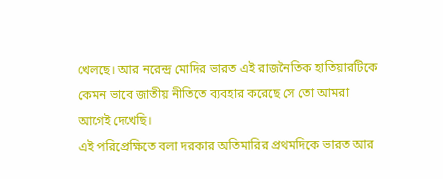খেলছে। আর নরেন্দ্র মোদির ভারত এই রাজনৈতিক হাতিয়ারটিকে কেমন ভাবে জাতীয় নীতিতে ব্যবহার করেছে সে তো আমরা আগেই দেখেছি।
এই পরিপ্রেক্ষিতে বলা দরকার অতিমারির প্রথমদিকে ভারত আর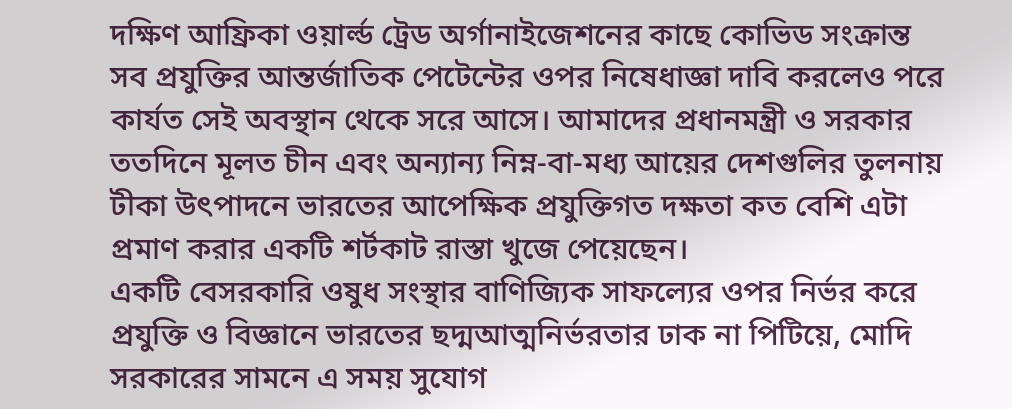দক্ষিণ আফ্রিকা ওয়ার্ল্ড ট্রেড অর্গানাইজেশনের কাছে কোভিড সংক্রান্ত সব প্রযুক্তির আন্তর্জাতিক পেটেন্টের ওপর নিষেধাজ্ঞা দাবি করলেও পরে কার্যত সেই অবস্থান থেকে সরে আসে। আমাদের প্রধানমন্ত্রী ও সরকার ততদিনে মূলত চীন এবং অন্যান্য নিম্ন-বা-মধ্য আয়ের দেশগুলির তুলনায় টীকা উৎপাদনে ভারতের আপেক্ষিক প্রযুক্তিগত দক্ষতা কত বেশি এটা প্রমাণ করার একটি শর্টকাট রাস্তা খুজে পেয়েছেন।
একটি বেসরকারি ওষুধ সংস্থার বাণিজ্যিক সাফল্যের ওপর নির্ভর করে প্রযুক্তি ও বিজ্ঞানে ভারতের ছদ্মআত্মনির্ভরতার ঢাক না পিটিয়ে, মোদি সরকারের সামনে এ সময় সুযোগ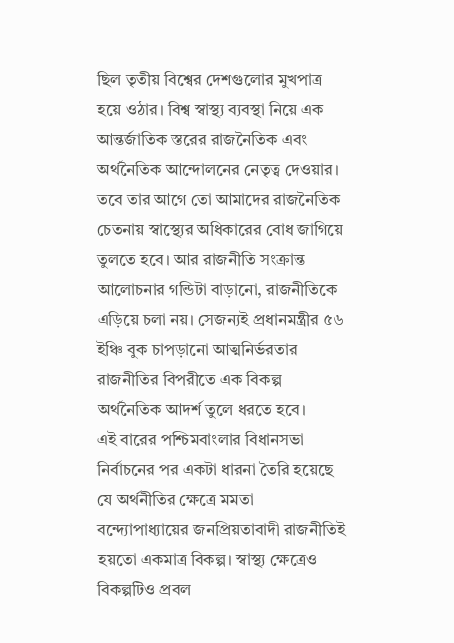ছিল তৃতীয় বিশ্বের দেশগুলোর মুখপাত্র হয়ে ওঠার। বিশ্ব স্বাস্থ্য ব্যবস্থা নিয়ে এক আন্তর্জাতিক স্তরের রাজনৈতিক এবং অর্থনৈতিক আন্দোলনের নেতৃত্ব দেওয়ার।
তবে তার আগে তো আমাদের রাজনৈতিক চেতনায় স্বাস্থ্যের অধিকারের বোধ জাগিয়ে তুলতে হবে। আর রাজনীতি সংক্রান্ত আলোচনার গন্ডিটা বাড়ানো, রাজনীতিকে এড়িয়ে চলা নয়। সেজন্যই প্রধানমন্ত্রীর ৫৬ ইঞ্চি বুক চাপড়ানো আত্মনির্ভরতার রাজনীতির বিপরীতে এক বিকল্প অর্থনৈতিক আদর্শ তুলে ধরতে হবে।
এই বারের পশ্চিমবাংলার বিধানসভা নির্বাচনের পর একটা ধারনা তৈরি হয়েছে যে অর্থনীতির ক্ষেত্রে মমতা বন্দ্যোপাধ্যায়ের জনপ্রিয়তাবাদী রাজনীতিই হয়তো একমাত্র বিকল্প। স্বাস্থ্য ক্ষেত্রেও বিকল্পটিও প্রবল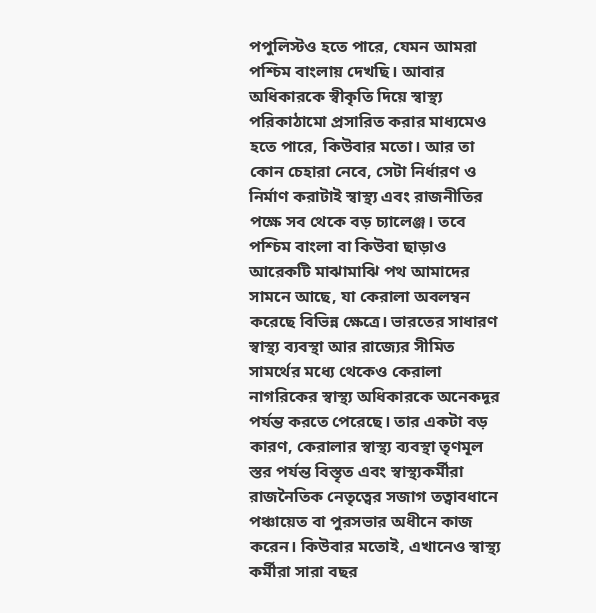পপুলিস্টও হতে পারে, যেমন আমরা পশ্চিম বাংলায় দেখছি। আবার অধিকারকে স্বীকৃতি দিয়ে স্বাস্থ্য পরিকাঠামো প্রসারিত করার মাধ্যমেও হতে পারে, কিউবার মতো। আর তা কোন চেহারা নেবে, সেটা নির্ধারণ ও নির্মাণ করাটাই স্বাস্থ্য এবং রাজনীতির পক্ষে সব থেকে বড় চ্যালেঞ্জ। তবে পশ্চিম বাংলা বা কিউবা ছাড়াও আরেকটি মাঝামাঝি পথ আমাদের সামনে আছে, যা কেরালা অবলম্বন করেছে বিভিন্ন ক্ষেত্রে। ভারতের সাধারণ স্বাস্থ্য ব্যবস্থা আর রাজ্যের সীমিত সামর্থের মধ্যে থেকেও কেরালা নাগরিকের স্বাস্থ্য অধিকারকে অনেকদূর পর্যন্ত করতে পেরেছে। তার একটা বড় কারণ, কেরালার স্বাস্থ্য ব্যবস্থা তৃণমূল স্তর পর্যন্ত বিস্তৃত এবং স্বাস্থ্যকর্মীরা রাজনৈতিক নেতৃত্বের সজাগ তত্বাবধানে পঞ্চায়েত বা পুরসভার অধীনে কাজ করেন। কিউবার মতোই, এখানেও স্বাস্থ্য কর্মীরা সারা বছর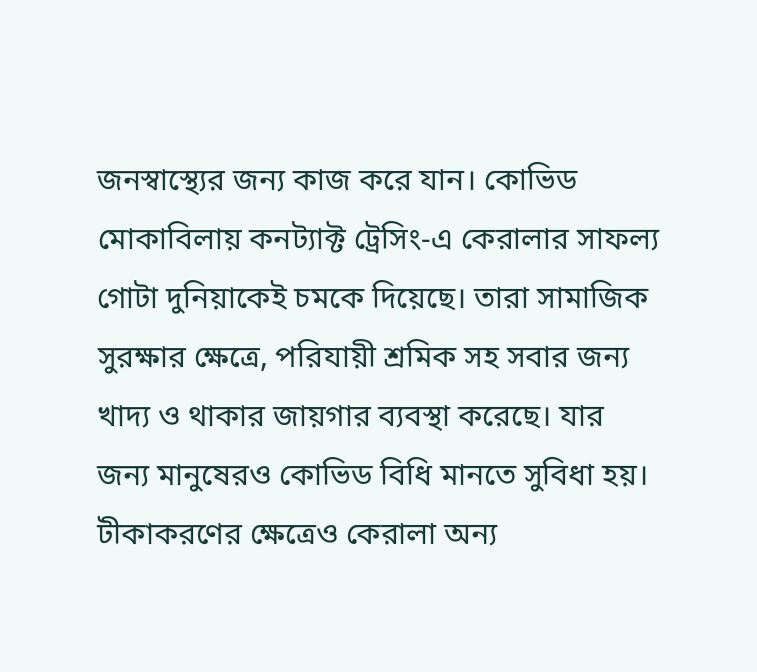জনস্বাস্থ্যের জন্য কাজ করে যান। কোভিড মোকাবিলায় কনট্যাক্ট ট্রেসিং-এ কেরালার সাফল্য গোটা দুনিয়াকেই চমকে দিয়েছে। তারা সামাজিক সুরক্ষার ক্ষেত্রে, পরিযায়ী শ্রমিক সহ সবার জন্য খাদ্য ও থাকার জায়গার ব্যবস্থা করেছে। যার জন্য মানুষেরও কোভিড বিধি মানতে সুবিধা হয়। টীকাকরণের ক্ষেত্রেও কেরালা অন্য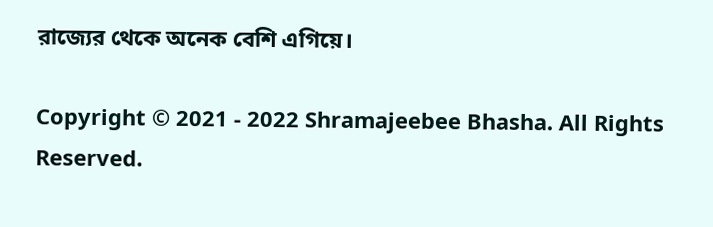রাজ্যের থেকে অনেক বেশি এগিয়ে।

Copyright © 2021 - 2022 Shramajeebee Bhasha. All Rights Reserved.